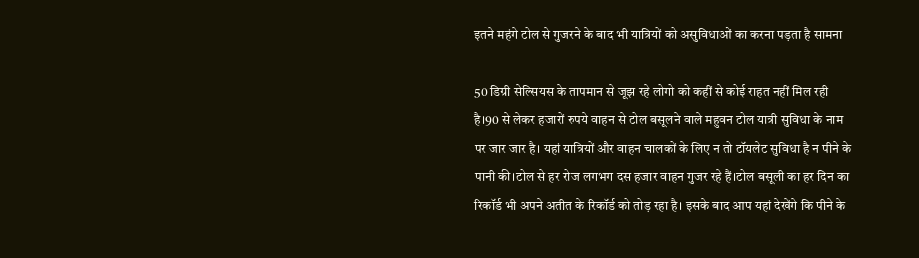इतने महंगे टोल से गुजरने के बाद भी यात्रियों को असुविधाओं का करना पड़ता है सामना

50 डिग्री सेल्सियस के तापमान से जूझ रहे लोगो को कहीं से कोई राहत नहीं मिल रही है।90 से लेकर हजारों रुपये वाहन से टोल बसूलने वाले महुवन टोल यात्री सुविधा के नाम पर जार जार है। यहां यात्रियों और वाहन चालकों के लिए न तो टॉयलेट सुविधा है न पीने के पानी की।टोल से हर रोज लगभग दस हजार वाहन गुजर रहे हैं।टोल बसूली का हर दिन का रिकॉर्ड भी अपने अतीत के रिकॉर्ड को तोड़ रहा है। इसके बाद आप यहां देखेंगे कि पीने के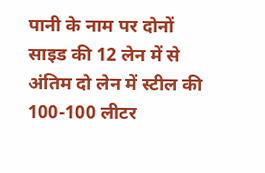पानी के नाम पर दोनों साइड की 12 लेन में से अंतिम दो लेन में स्टील की 100-100 लीटर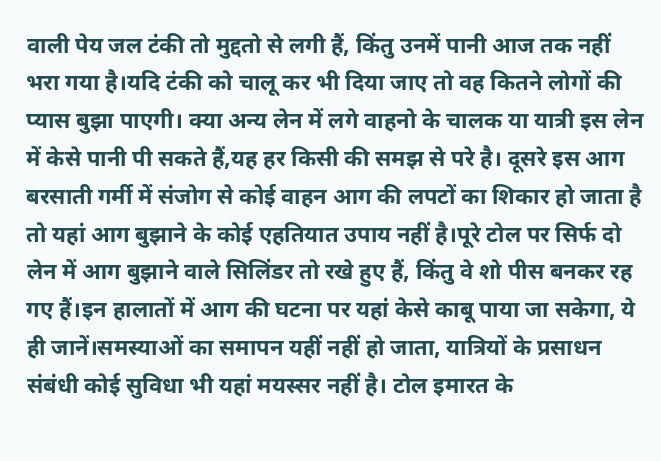वाली पेय जल टंकी तो मुद्दतो से लगी हैं, किंतु उनमें पानी आज तक नहीं भरा गया है।यदि टंकी को चालू कर भी दिया जाए तो वह कितने लोगों की प्यास बुझा पाएगी। क्या अन्य लेन में लगे वाहनो के चालक या यात्री इस लेन में केसे पानी पी सकते हैं,यह हर किसी की समझ से परे है। दूसरे इस आग बरसाती गर्मी में संजोग से कोई वाहन आग की लपटों का शिकार हो जाता है तो यहां आग बुझाने के कोई एहतियात उपाय नहीं है।पूरे टोल पर सिर्फ दो लेन में आग बुझाने वाले सिलिंडर तो रखे हुए हैं, किंतु वे शो पीस बनकर रह गए हैं।इन हालातों में आग की घटना पर यहां केसे काबू पाया जा सकेगा, ये ही जानें।समस्याओं का समापन यहीं नहीं हो जाता, यात्रियों के प्रसाधन संबंधी कोई सुविधा भी यहां मयस्सर नहीं है। टोल इमारत के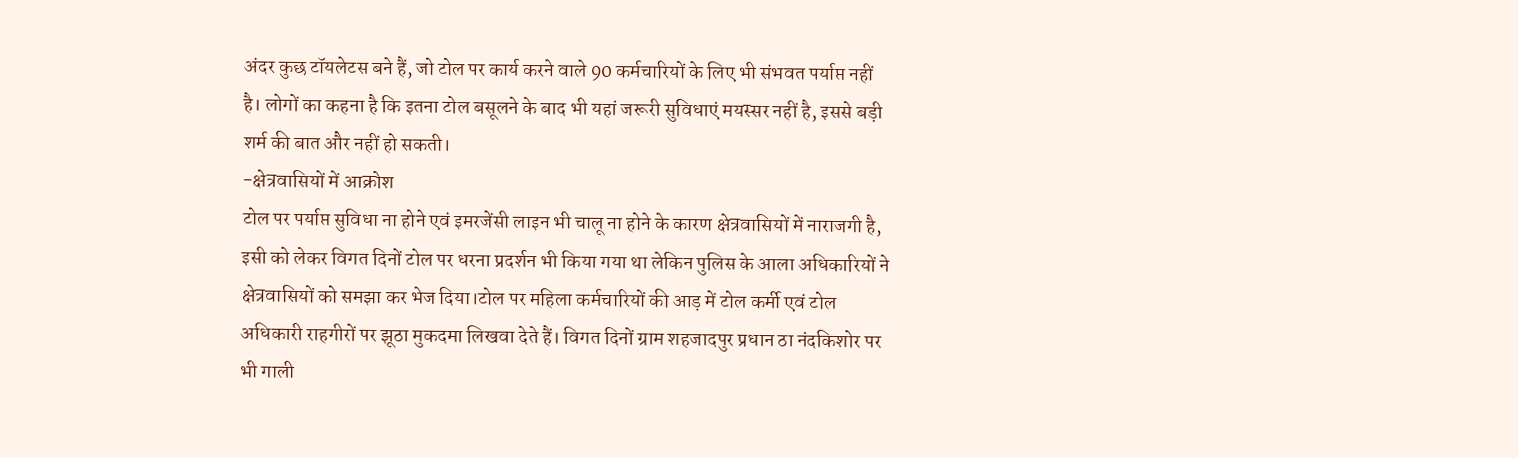अंदर कुछ टॉयलेटस बने हैं, जो टोल पर कार्य करने वाले 90 कर्मचारियों के लिए भी संभवत पर्याप्त नहीं है। लोगों का कहना है कि इतना टोल बसूलने के बाद भी यहां जरूरी सुविधाएं मयस्सर नहीं है, इससे बड़ी शर्म की बात और नहीं हो सकती।
-क्षेत्रवासियों में आक्रोश
टोल पर पर्याप्त सुविधा ना होने एवं इमरजेंसी लाइन भी चालू ना होने के कारण क्षेत्रवासियों में नाराजगी है, इसी को लेकर विगत दिनों टोल पर धरना प्रदर्शन भी किया गया था लेकिन पुलिस के आला अधिकारियों ने क्षेत्रवासियों को समझा कर भेज दिया।टोल पर महिला कर्मचारियों की आड़ में टोल कर्मी एवं टोल अधिकारी राहगीरों पर झूठा मुकदमा लिखवा देते हैं। विगत दिनों ग्राम शहजादपुर प्रधान ठा नंदकिशोर पर भी गाली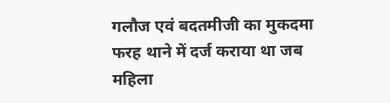गलौज एवं बदतमीजी का मुकदमा फरह थाने में दर्ज कराया था जब महिला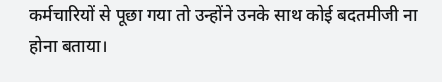कर्मचारियों से पूछा गया तो उन्होंने उनके साथ कोई बदतमीजी ना होना बताया।